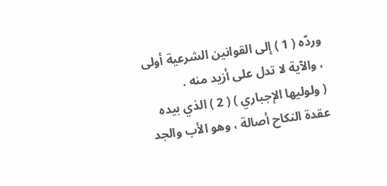وردّه ( 1 ) إلى القوانين الشرعية أولى ، والآية لا تدل على أزيد منه .
( ولوليها الإجباري ) ( 2 ) الذي بيده عقدة النكاح أصالة ، وهو الأب والجد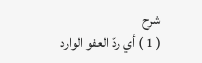شرح
( 1 ) أي ردّ العفو الوارد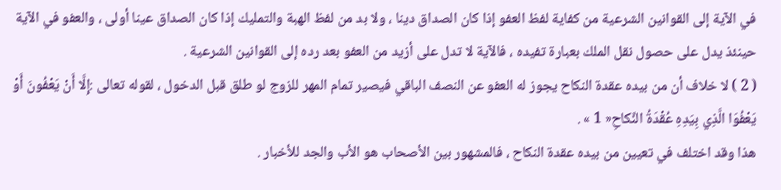في الآية إلى القوانين الشرعية من كفاية لفظ العفو إذا كان الصداق دينا ، ولا بد من لفظ الهبة والتمليك إذا كان الصداق عينا أولى ، والعفو في الآية حينئذ يدل على حصول نقل الملك بعبارة تفيده ، فالآية لا تدل على أزيد من العفو بعد رده إلى القوانين الشرعية .
( 2 ) لا خلاف أن من بيده عقدة النكاح يجوز له العفو عن النصف الباقي فيصير تمام المهر للزوج لو طلق قبل الدخول ، لقوله تعالى :إِلَّا أَنْ يَعْفُونَ أَوْ يَعْفُوَا الَّذِي بِيَدِهِ عُقْدَةُ النِّكاحِ« 1 » .
هذا وقد اختلف في تعيين من بيده عقدة النكاح ، فالمشهور بين الأصحاب هو الأب والجد للأخبار .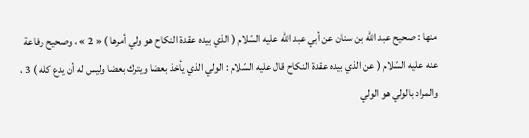منها : صحيح عبد اللّه بن سنان عن أبي عبد اللّه عليه السّلام ( الذي بيده عقدة النكاح هو ولي أمرها ) « 2 » ، وصحيح رفاعة عنه عليه السّلام ( عن الذي بيده عقدة النكاح قال عليه السّلام : الولي الذي يأخذ بعضا ويترك بعضا وليس له أن يدع كله ) 3 ، والمراد بالولي هو الولي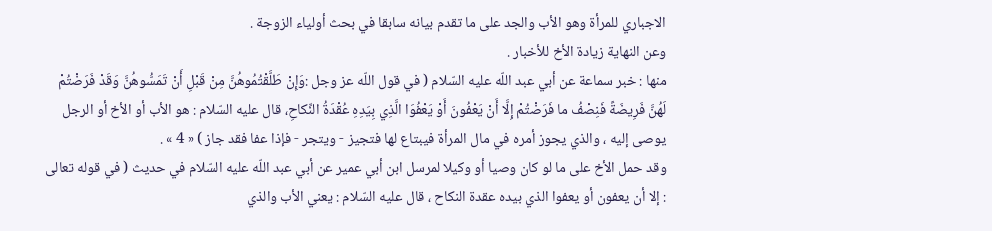الاجباري للمرأة وهو الأب والجد على ما تقدم بيانه سابقا في بحث أولياء الزوجة .
وعن النهاية زيادة الأخ للأخبار .
منها : خبر سماعة عن أبي عبد اللّه عليه السّلام ( في قول اللّه عز وجل :وَإِنْ طَلَّقْتُمُوهُنَّ مِنْ قَبْلِ أَنْ تَمَسُّوهُنَّ وَقَدْ فَرَضْتُمْ لَهُنَّ فَرِيضَةً فَنِصْفُ ما فَرَضْتُمْ إِلَّا أَنْ يَعْفُونَ أَوْ يَعْفُوَا الَّذِي بِيَدِهِ عُقْدَةُ النِّكاحِ، قال عليه السّلام : هو الأب أو الأخ أو الرجل يوصى إليه ، والذي يجوز أمره في مال المرأة فيبتاع لها فتجيز - ويتجر - فإذا عفا فقد جاز ) « 4 » .
وقد حمل الأخ على ما لو كان وصيا أو وكيلا لمرسل ابن أبي عمير عن أبي عبد اللّه عليه السّلام في حديث ( في قوله تعالى : إلا أن يعفون أو يعفوا الذي بيده عقدة النكاح ، قال عليه السّلام : يعني الأب والذي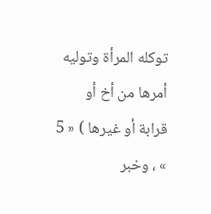توكله المرأة وتوليه أمرها من أخ أو قرابة أو غيرها ) « 5 » ، وخبر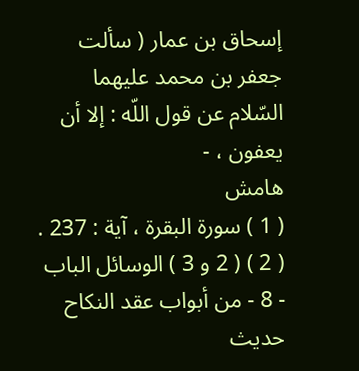إسحاق بن عمار ( سألت جعفر بن محمد عليهما السّلام عن قول اللّه : إلا أن يعفون ، -
هامش
( 1 ) سورة البقرة ، آية : 237 .
( 2 ) ( 2 و 3 ) الوسائل الباب - 8 - من أبواب عقد النكاح حديث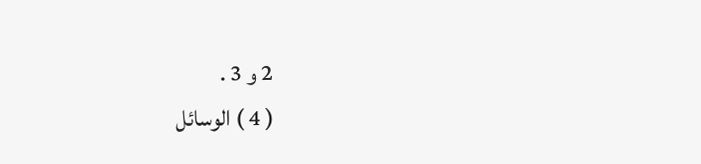2 و 3 .
( 4 ) الوسائل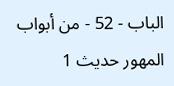الباب - 52 - من أبواب المهور حديث 1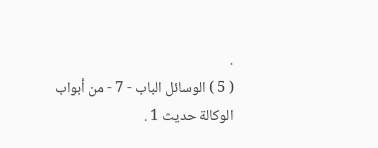.
( 5 ) الوسائل الباب - 7 - من أبواب الوكالة حديث 1 .